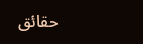حقائق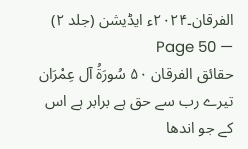الفرقان۔۲۰۲۴ء ایڈیشن (جلد ۲) — Page 50
حقائق الفرقان ۵۰ سُورَةُ آل عِمْرَان تیرے رب سے حق ہے برابر ہے اس کے جو اندھا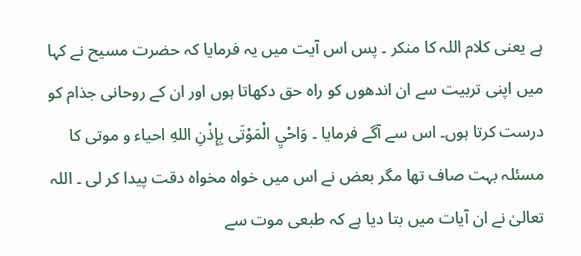ہے یعنی کلام اللہ کا منکر ۔ پس اس آیت میں یہ فرمایا کہ حضرت مسیح نے کہا میں اپنی تربیت سے ان اندھوں کو راہ حق دکھاتا ہوں اور ان کے روحانی جذام کو درست کرتا ہوں۔ اس سے آگے فرمایا ۔ وَاحْيِ الْمَوْتَى بِإِذْنِ اللهِ احياء و موتی کا مسئلہ بہت صاف تھا مگر بعض نے اس میں خواہ مخواہ دقت پیدا کر لی ۔ اللہ تعالیٰ نے ان آیات میں بتا دیا ہے کہ طبعی موت سے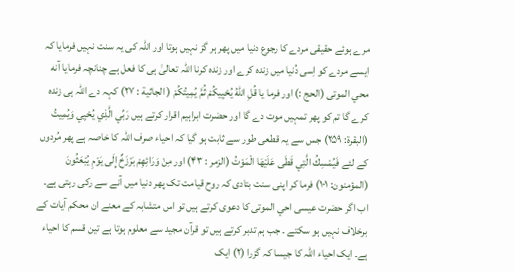مرے ہوئے حقیقی مردے کا رجوع دنیا میں پھر ہر گز نہیں ہوتا اور اللہ کی یہ سنت نہیں فرمایا کہ ایسے مردے کو اِسی دُنیا میں زندہ کرے اور زندہ کرنا اللہ تعالیٰ ہی کا فعل ہے چنانچہ فرمایا آنه محي الموتى (الحج :) اور فرما یا قُلِ اللهُ يُحْيِيكُمْ ثُمَّ يُمِيتُكُمْ ( الجاثية : ۲۷) کہہ دے اللہ ہی زندہ کرے گا تم کو پھر تمہیں موت دے گا اور حضرت ابراہیم اقرار کرتے ہیں رَبِّي الَّذِي يُحْيِي وَيُمِيتُ (البقرة: ۲۵۹) جس سے یہ قطعی طور سے ثابت ہو گیا کہ احیاء صرف اللہ کا خاصہ ہے پھر مُردوں کے لئے فَيُمْسِكُ الَّتِي قَطَى عَلَيْهَا الْمَوْتُ (الزمر : ۴۳) اور مِنْ وَرَائِهِمْ بَرْزَخٌ إِلَى يَوْمِ يُبْعَثُونَ (المؤمنون: ١٠١) فرما کر اپنی سنت بتادی کہ روح قیامت تک پھر دنیا میں آنے سے رکی رہتی ہے۔ اب اگر حضرت عیسی احي الموتى کا دعوی کرتے ہیں تو اس متشابہ کے معنے ان محکم آیات کے برخلاف نہیں ہو سکتے ۔ جب ہم تدبر کرتے ہیں تو قرآن مجید سے معلوم ہوتا ہے تین قسم کا احیاء ہے۔ ایک احیاء اللہ کا جیسا کہ گزرا (۲) ایک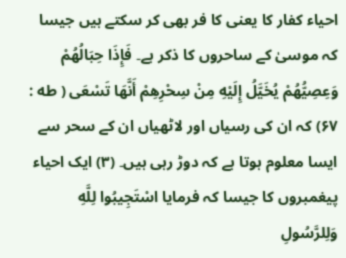احیاء کفار کا یعنی کا فر بھی کر سکتے ہیں جیسا کہ موسیٰ کے ساحروں کا ذکر ہے۔ فَإِذَا حِبَالُهُمْ وَعِصِيُّهُمْ يُخَيَّلُ إِلَيْهِ مِنْ سِحْرِهِمْ أَنَّهَا تَسْعَى ( طه : ۶۷) کہ ان کی رسیاں اور لاٹھیاں ان کے سحر سے ایسا معلوم ہوتا ہے کہ دوڑ رہی ہیں۔ (۳) ایک احیاء پیغمبروں کا جیسا کہ فرمایا اسْتَجِيبُوا لِلَّهِ وَلِلرَّسُولِ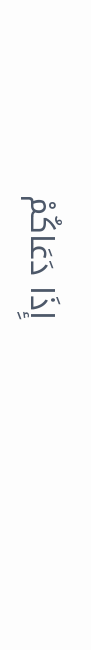إِذَا دَعَاكُمْ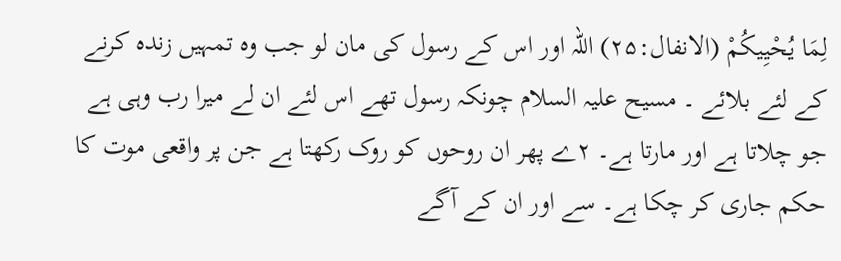لِمَا يُحْيِيكُمْ (الانفال:۲۵) اللہ اور اس کے رسول کی مان لو جب وہ تمہیں زندہ کرنے کے لئے بلائے ۔ مسیح علیہ السلام چونکہ رسول تھے اس لئے ان لے میرا رب وہی ہے جو چلاتا ہے اور مارتا ہے۔ ۲ے پھر ان روحوں کو روک رکھتا ہے جن پر واقعی موت کا حکم جاری کر چکا ہے۔ سے اور ان کے آگے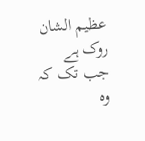عظیم الشان روک ہے جب تک کہ وہ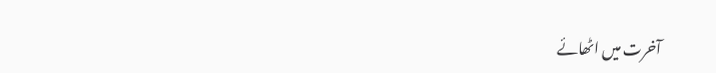آخرت میں اٹھائے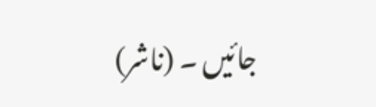جائیں ۔ (ناشر)